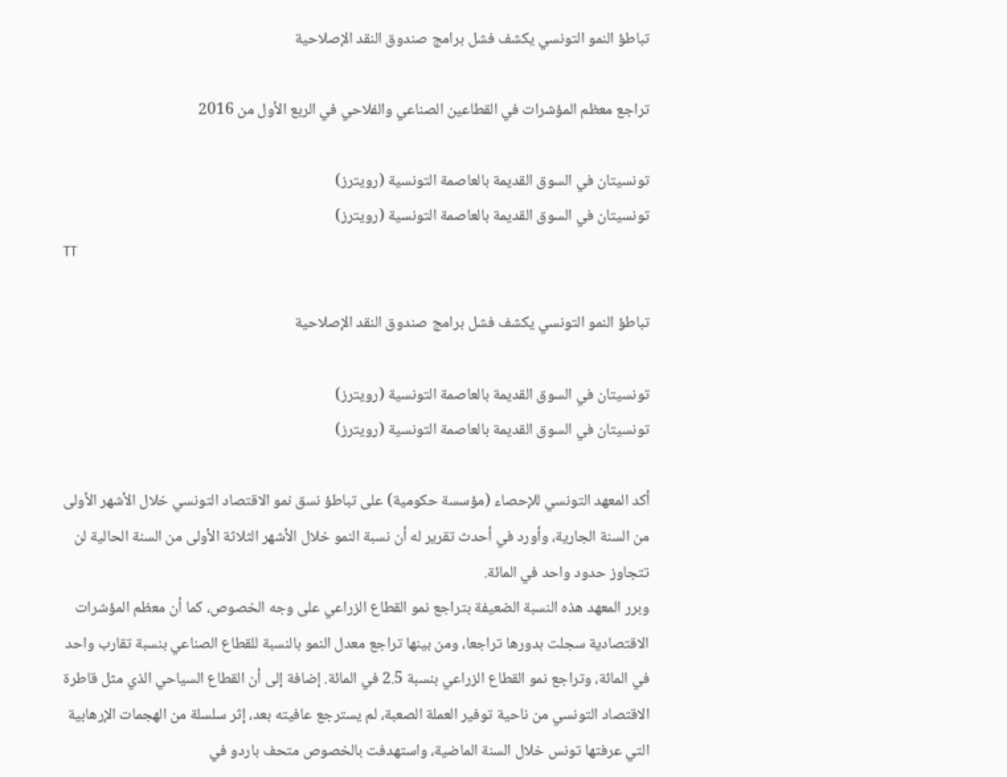تباطؤ النمو التونسي يكشف فشل برامج صندوق النقد الإصلاحية

تراجع معظم المؤشرات في القطاعين الصناعي والفلاحي في الربع الأول من 2016

تونسيتان في السوق القديمة بالعاصمة التونسية (رويترز)
تونسيتان في السوق القديمة بالعاصمة التونسية (رويترز)
TT

تباطؤ النمو التونسي يكشف فشل برامج صندوق النقد الإصلاحية

تونسيتان في السوق القديمة بالعاصمة التونسية (رويترز)
تونسيتان في السوق القديمة بالعاصمة التونسية (رويترز)

أكد المعهد التونسي للإحصاء (مؤسسة حكومية) على تباطؤ نسق نمو الاقتصاد التونسي خلال الأشهر الأولى من السنة الجارية، وأورد في أحدث تقرير له أن نسبة النمو خلال الأشهر الثلاثة الأولى من السنة الحالية لن تتجاوز حدود واحد في المائة.
وبرر المعهد هذه النسبة الضعيفة بتراجع نمو القطاع الزراعي على وجه الخصوص، كما أن معظم المؤشرات الاقتصادية سجلت بدورها تراجعا، ومن بينها تراجع معدل النمو بالنسبة للقطاع الصناعي بنسبة تقارب واحد في المائة، وتراجع نمو القطاع الزراعي بنسبة 2.5 في المائة. إضافة إلى أن القطاع السياحي الذي مثل قاطرة الاقتصاد التونسي من ناحية توفير العملة الصعبة، لم يسترجع عافيته بعد، إثر سلسلة من الهجمات الإرهابية التي عرفتها تونس خلال السنة الماضية، واستهدفت بالخصوص متحف باردو في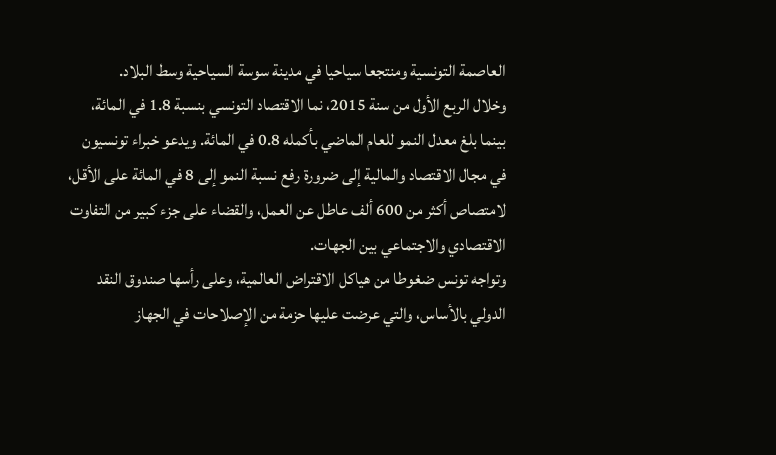العاصمة التونسية ومنتجعا سياحيا في مدينة سوسة السياحية وسط البلاد.
وخلال الربع الأول من سنة 2015، نما الاقتصاد التونسي بنسبة 1.8 في المائة، بينما بلغ معدل النمو للعام الماضي بأكمله 0.8 في المائة. ويدعو خبراء تونسيون في مجال الاقتصاد والمالية إلى ضرورة رفع نسبة النمو إلى 8 في المائة على الأقل، لامتصاص أكثر من 600 ألف عاطل عن العمل، والقضاء على جزء كبير من التفاوت الاقتصادي والاجتماعي بين الجهات.
وتواجه تونس ضغوطا من هياكل الاقتراض العالمية، وعلى رأسها صندوق النقد الدولي بالأساس، والتي عرضت عليها حزمة من الإصلاحات في الجهاز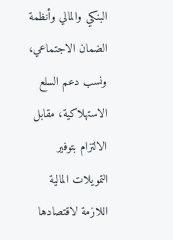البنكي والمالي وأنظمة الضمان الاجتماعي، ونسب دعم السلع الاستهلاكية، مقابل الالتزام بتوفير التمويلات المالية اللازمة لاقتصادها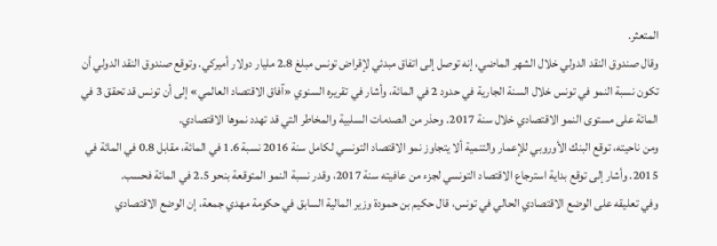المتعثر.
وقال صندوق النقد الدولي خلال الشهر الماضي، إنه توصل إلى اتفاق مبدئي لإقراض تونس مبلغ 2.8 مليار دولار أميركي. وتوقع صندوق النقد الدولي أن تكون نسبة النمو في تونس خلال السنة الجارية في حدود 2 في المائة، وأشار في تقريره السنوي «آفاق الاقتصاد العالمي» إلى أن تونس قد تحقق 3 في المائة على مستوى النمو الاقتصادي خلال سنة 2017. وحذر من الصدمات السلبية والمخاطر التي قد تهدد نموها الاقتصادي.
ومن ناحيته، توقع البنك الأوروبي للإعمار والتنمية ألا يتجاوز نمو الاقتصاد التونسي لكامل سنة 2016 نسبة 1.6 في المائة، مقابل 0.8 في المائة في 2015. وأشار إلى توقع بداية استرجاع الاقتصاد التونسي لجزء من عافيته سنة 2017، وقدر نسبة النمو المتوقعة بنحو 2.5 في المائة فحسب.
وفي تعليقه على الوضع الاقتصادي الحالي في تونس، قال حكيم بن حمودة وزير المالية السابق في حكومة مهدي جمعة، إن الوضع الاقتصادي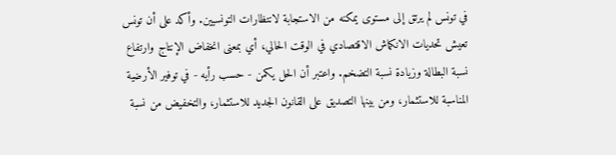في تونس لم يرتق إلى مستوى يمكنه من الاستجابة لانتظارات التونسيين. وأكد على أن تونس تعيش تحديات الانكماش الاقتصادي في الوقت الحالي، أي بمعنى انخفاض الإنتاج وارتفاع نسبة البطالة وزيادة نسبة التضخم. واعتبر أن الحل يكمن - حسب رأيه - في توفير الأرضية المناسبة للاستثمار، ومن بينها التصديق على القانون الجديد للاستثمار، والتخفيض من نسبة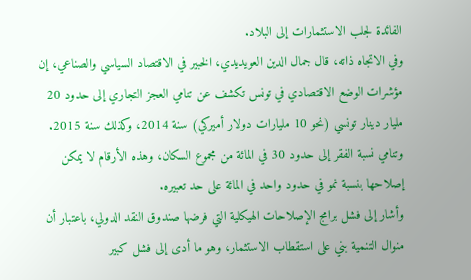الفائدة لجلب الاستثمارات إلى البلاد.
وفي الاتجاه ذاته، قال جمال الدين العويديدي، الخبير في الاقتصاد السياسي والصناعي، إن مؤشرات الوضع الاقتصادي في تونس تكشف عن تنامي العجز التجاري إلى حدود 20 مليار دينار تونسي (نحو 10 مليارات دولار أميركي) سنة 2014، وكذلك سنة 2015. وتنامي نسبة الفقر إلى حدود 30 في المائة من مجموع السكان، وهذه الأرقام لا يمكن إصلاحها بنسبة نمو في حدود واحد في المائة على حد تعبيره.
وأشار إلى فشل برامج الإصلاحات الهيكلية التي فرضها صندوق النقد الدولي، باعتبار أن منوال التنمية بني على استقطاب الاستثمار، وهو ما أدى إلى فشل كبير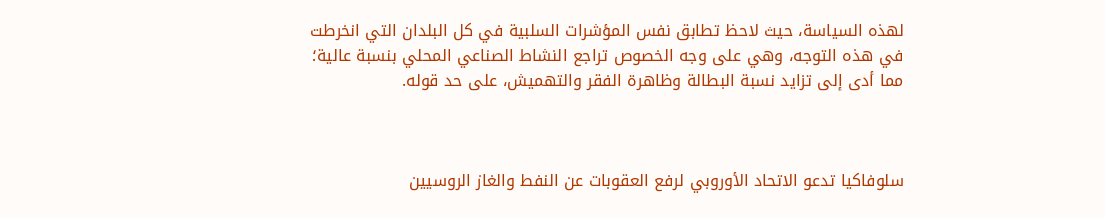لهذه السياسة، حيث لاحظ تطابق نفس المؤشرات السلبية في كل البلدان التي انخرطت في هذه التوجه، وهي على وجه الخصوص تراجع النشاط الصناعي المحلي بنسبة عالية؛ مما أدى إلى تزايد نسبة البطالة وظاهرة الفقر والتهميش، على حد قوله.



سلوفاكيا تدعو الاتحاد الأوروبي لرفع العقوبات عن النفط والغاز الروسيين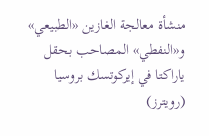منشأة معالجة الغازين «الطبيعي» و«النفطي» المصاحب بحقل ياراكتا في إيركوتسك بروسيا (رويترز)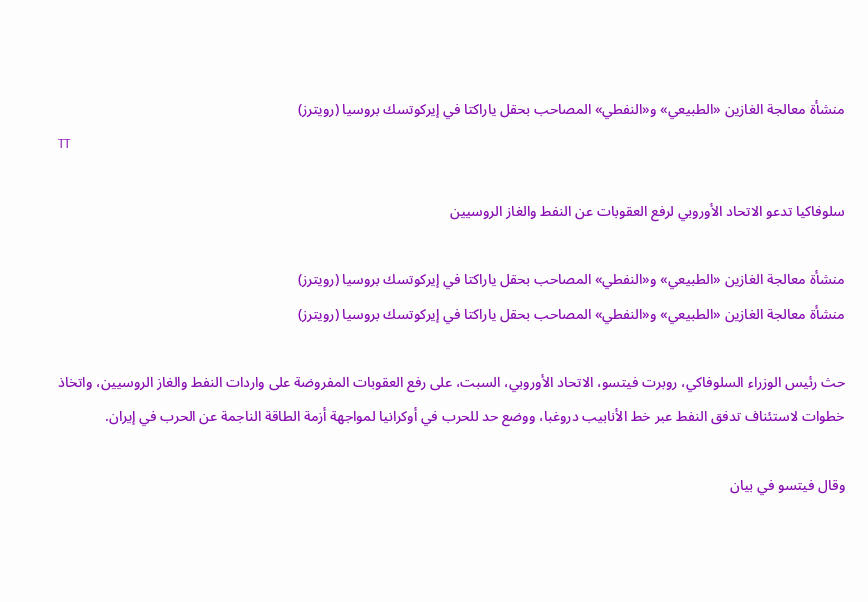منشأة معالجة الغازين «الطبيعي» و«النفطي» المصاحب بحقل ياراكتا في إيركوتسك بروسيا (رويترز)
TT

سلوفاكيا تدعو الاتحاد الأوروبي لرفع العقوبات عن النفط والغاز الروسيين

منشأة معالجة الغازين «الطبيعي» و«النفطي» المصاحب بحقل ياراكتا في إيركوتسك بروسيا (رويترز)
منشأة معالجة الغازين «الطبيعي» و«النفطي» المصاحب بحقل ياراكتا في إيركوتسك بروسيا (رويترز)

حث رئيس الوزراء السلوفاكي، روبرت فيتسو، الاتحاد الأوروبي، السبت، على رفع العقوبات المفروضة على واردات النفط والغاز الروسيين، واتخاذ خطوات لاستئناف تدفق النفط عبر خط الأنابيب دروغبا، ووضع حد للحرب في أوكرانيا لمواجهة أزمة الطاقة الناجمة عن الحرب في إيران.

وقال فيتسو في بيان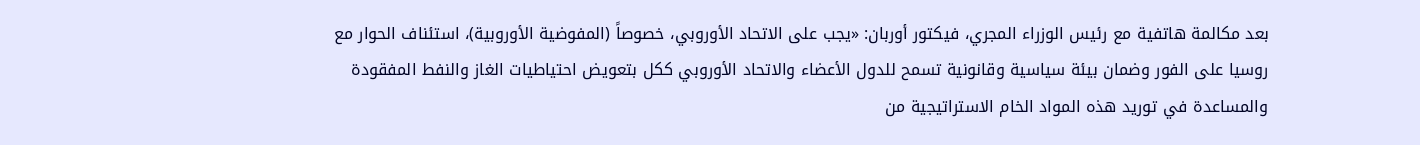بعد مكالمة هاتفية مع رئيس الوزراء المجري، فيكتور أوربان: «يجب على الاتحاد الأوروبي، خصوصاً (المفوضية الأوروبية)، استئناف الحوار مع روسيا على الفور وضمان بيئة سياسية وقانونية تسمح للدول الأعضاء والاتحاد الأوروبي ككل بتعويض احتياطيات الغاز والنفط المفقودة والمساعدة في توريد هذه المواد الخام الاستراتيجية من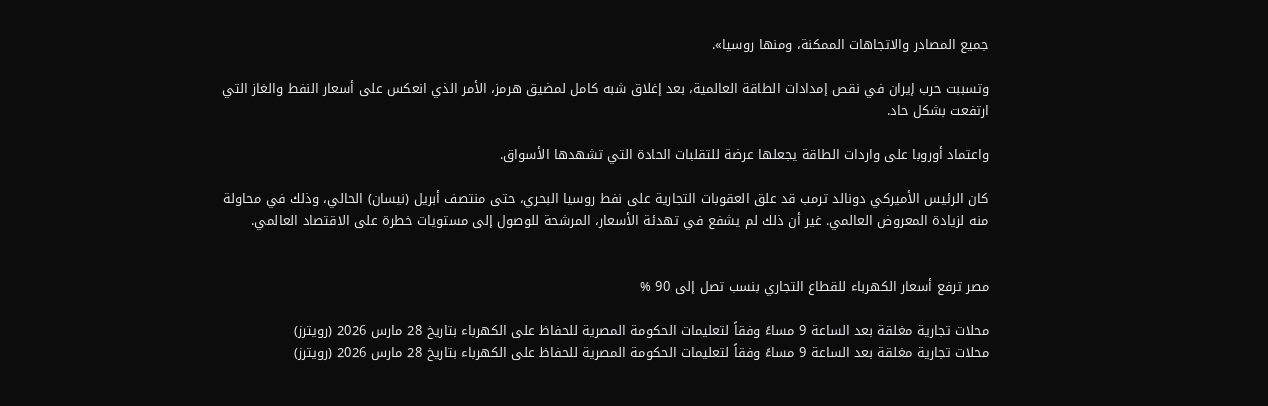جميع المصادر والاتجاهات الممكنة، ومنها روسيا».

وتسببت حرب إيران في نقص إمدادات الطاقة العالمية، بعد إغلاق شبه كامل لمضيق هرمز، الأمر الذي انعكس على أسعار النفط والغاز التي ارتفعت بشكل حاد.

واعتماد أوروبا على واردات الطاقة يجعلها عرضة للتقلبات الحادة التي تشهدها الأسواق.

كان الرئيس الأميركي دونالد ترمب قد علق العقوبات التجارية على نفط روسيا البحري، حتى منتصف أبريل (نيسان) الحالي، وذلك في محاولة منه لزيادة المعروض العالمي. غير أن ذلك لم يشفع في تهدئة الأسعار، المرشحة للوصول إلى مستويات خطرة على الاقتصاد العالمي.


مصر ترفع أسعار الكهرباء للقطاع التجاري بنسب تصل إلى 90 %

محلات تجارية مغلقة بعد الساعة 9 مساءً وفقاً لتعليمات الحكومة المصرية للحفاظ على الكهرباء بتاريخ 28 مارس 2026 (رويترز)
محلات تجارية مغلقة بعد الساعة 9 مساءً وفقاً لتعليمات الحكومة المصرية للحفاظ على الكهرباء بتاريخ 28 مارس 2026 (رويترز)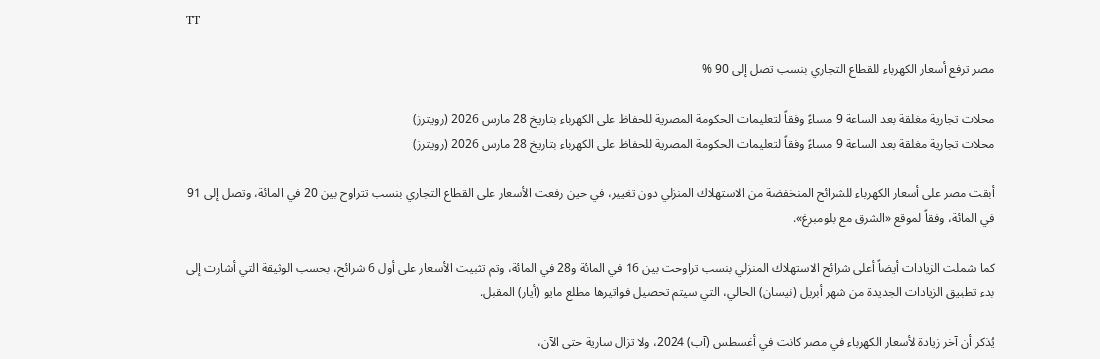TT

مصر ترفع أسعار الكهرباء للقطاع التجاري بنسب تصل إلى 90 %

محلات تجارية مغلقة بعد الساعة 9 مساءً وفقاً لتعليمات الحكومة المصرية للحفاظ على الكهرباء بتاريخ 28 مارس 2026 (رويترز)
محلات تجارية مغلقة بعد الساعة 9 مساءً وفقاً لتعليمات الحكومة المصرية للحفاظ على الكهرباء بتاريخ 28 مارس 2026 (رويترز)

أبقت مصر على أسعار الكهرباء للشرائح المنخفضة من الاستهلاك المنزلي دون تغيير، في حين رفعت الأسعار على القطاع التجاري بنسب تتراوح بين 20 في المائة، وتصل إلى 91 في المائة، وفقاً لموقع «الشرق مع بلومبرغ».

كما شملت الزيادات أيضاً أعلى شرائح الاستهلاك المنزلي بنسب تراوحت بين 16 في المائة و28 في المائة، وتم تثبيت الأسعار على أول 6 شرائح، بحسب الوثيقة التي أشارت إلى بدء تطبيق الزيادات الجديدة من شهر أبريل (نيسان) الحالي، التي سيتم تحصيل فواتيرها مطلع مايو (أيار) المقبل.

يُذكر أن آخر زيادة لأسعار الكهرباء في مصر كانت في أغسطس (آب) 2024، ولا تزال سارية حتى الآن،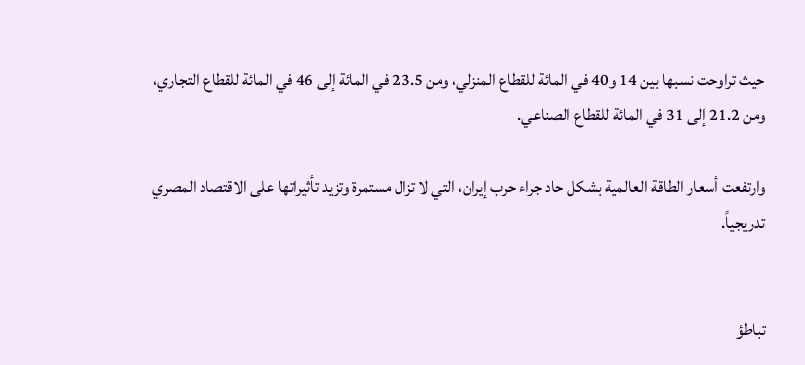حيث تراوحت نسبها بين 14 و40 في المائة للقطاع المنزلي، ومن 23.5 في المائة إلى 46 في المائة للقطاع التجاري، ومن 21.2 إلى 31 في المائة للقطاع الصناعي.

وارتفعت أسعار الطاقة العالمية بشكل حاد جراء حرب إيران، التي لا تزال مستمرة وتزيد تأثيراتها على الاقتصاد المصري تدريجياً.


تباطؤ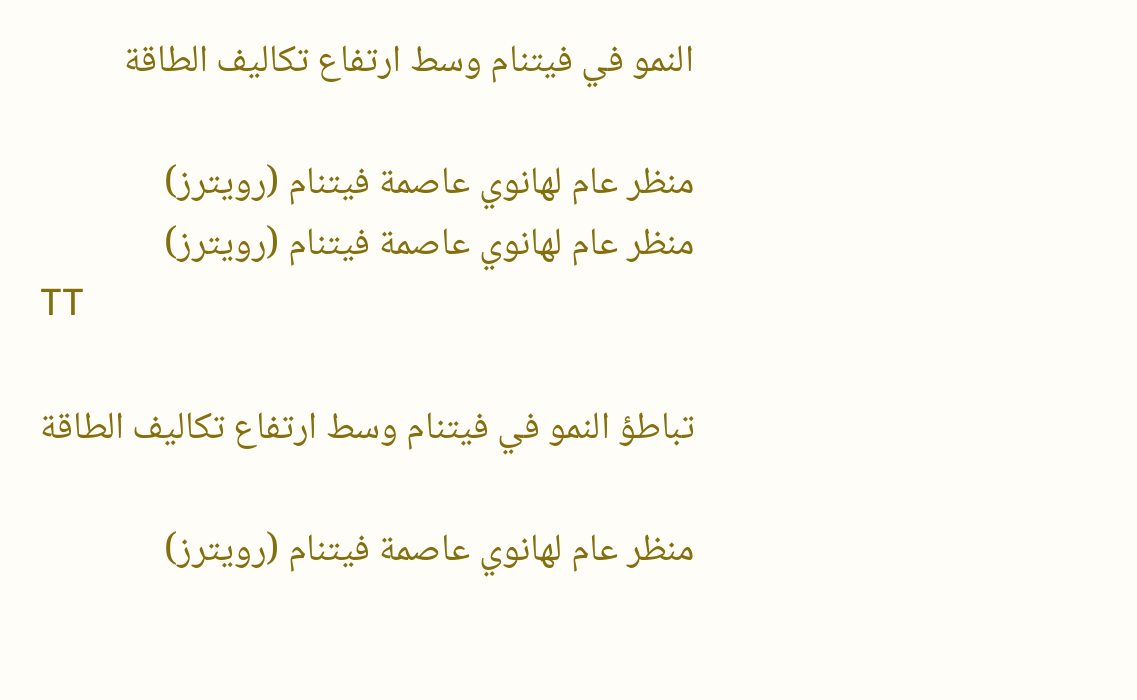النمو في فيتنام وسط ارتفاع تكاليف الطاقة

منظر عام لهانوي عاصمة فيتنام (رويترز)
منظر عام لهانوي عاصمة فيتنام (رويترز)
TT

تباطؤ النمو في فيتنام وسط ارتفاع تكاليف الطاقة

منظر عام لهانوي عاصمة فيتنام (رويترز)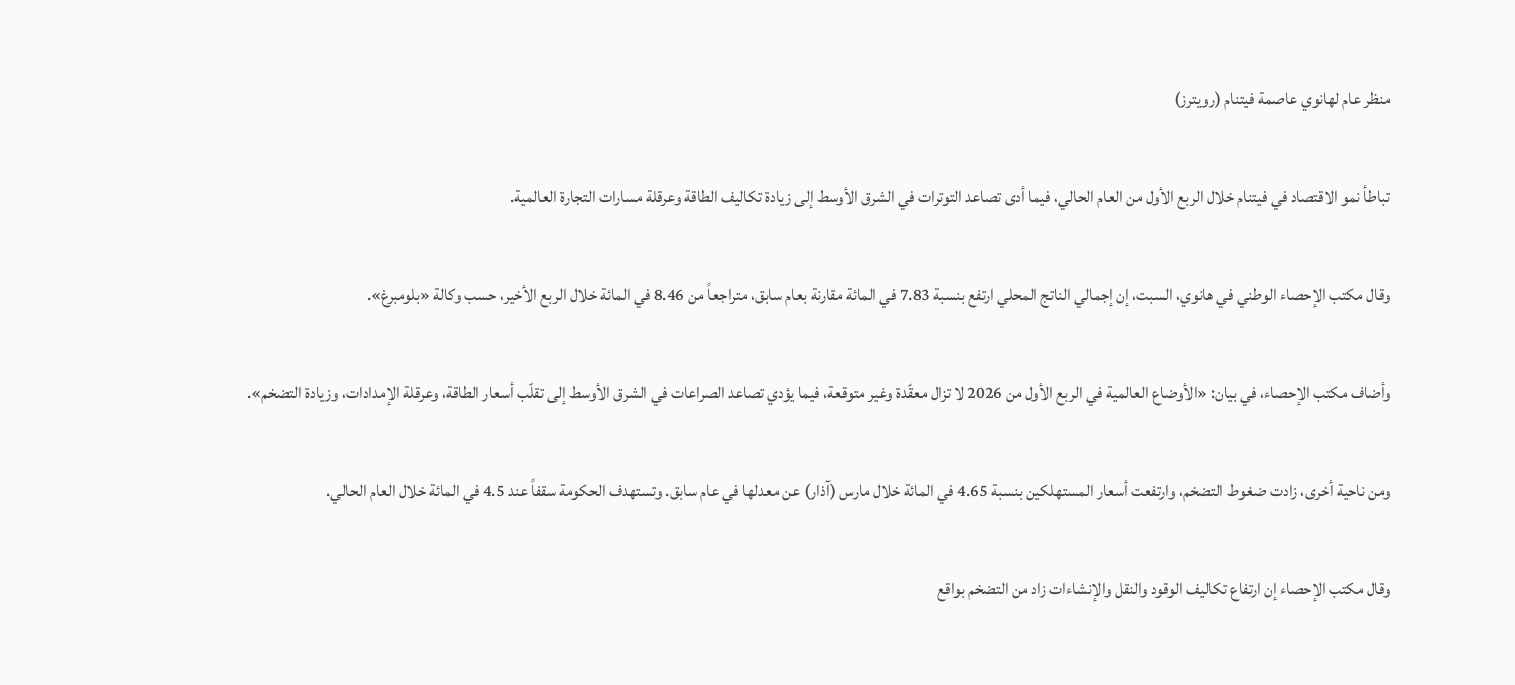منظر عام لهانوي عاصمة فيتنام (رويترز)

تباطأ نمو الاقتصاد في فيتنام خلال الربع الأول من العام الحالي، فيما أدى تصاعد التوترات في الشرق الأوسط إلى زيادة تكاليف الطاقة وعرقلة مسارات التجارة العالمية.

وقال مكتب الإحصاء الوطني في هانوي، السبت، إن إجمالي الناتج المحلي ارتفع بنسبة 7.83 في المائة مقارنة بعام سابق، متراجعاً من 8.46 في المائة خلال الربع الأخير، حسب وكالة «بلومبرغ».

وأضاف مكتب الإحصاء، في بيان: «الأوضاع العالمية في الربع الأول من 2026 لا تزال معقّدة وغير متوقعة، فيما يؤدي تصاعد الصراعات في الشرق الأوسط إلى تقلّب أسعار الطاقة، وعرقلة الإمدادات، وزيادة التضخم».

ومن ناحية أخرى، زادت ضغوط التضخم، وارتفعت أسعار المستهلكين بنسبة 4.65 في المائة خلال مارس (آذار) عن معدلها في عام سابق. وتستهدف الحكومة سقفاً عند 4.5 في المائة خلال العام الحالي.

وقال مكتب الإحصاء إن ارتفاع تكاليف الوقود والنقل والإنشاءات زاد من التضخم بواقع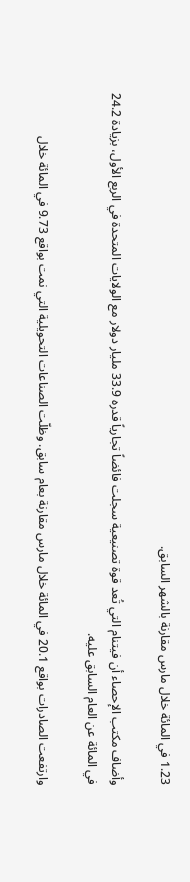1.23 في المائة خلال مارس مقارنة بالشهر السابق.

وأضاف مكتب الإحصاء أن فيتنام التي تُعد قوة تصنيعية سجلت فائضاً تجارياً قدره 33.9 مليار دولار مع الولايات المتحدة في الربع الأول، بزيادة 24.2 في المائة عن العام السابق عليه.

وارتفعت الصادرات بواقع 20.1 في المائة خلال مارس مقارنة بعام سابق. وظلّت الصناعات التحويلية التي نمت بواقع 9.73 في المائة خلال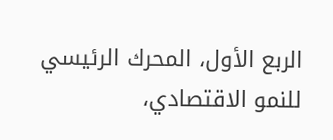الربع الأول، المحرك الرئيسي للنمو الاقتصادي،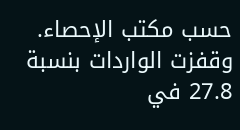حسب مكتب الإحصاء. وقفزت الواردات بنسبة 27.8 في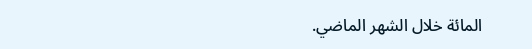المائة خلال الشهر الماضي.